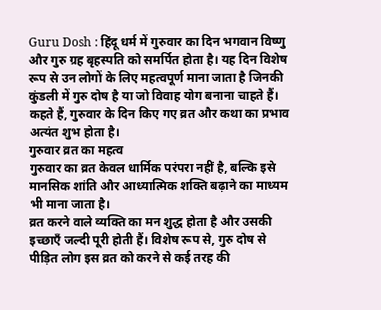Guru Dosh : हिंदू धर्म में गुरुवार का दिन भगवान विष्णु और गुरु ग्रह बृहस्पति को समर्पित होता है। यह दिन विशेष रूप से उन लोगों के लिए महत्वपूर्ण माना जाता है जिनकी कुंडली में गुरु दोष है या जो विवाह योग बनाना चाहते हैं। कहते हैं, गुरुवार के दिन किए गए व्रत और कथा का प्रभाव अत्यंत शुभ होता है।
गुरुवार व्रत का महत्व
गुरुवार का व्रत केवल धार्मिक परंपरा नहीं है, बल्कि इसे मानसिक शांति और आध्यात्मिक शक्ति बढ़ाने का माध्यम भी माना जाता है।
व्रत करने वाले व्यक्ति का मन शुद्ध होता है और उसकी इच्छाएँ जल्दी पूरी होती हैं। विशेष रूप से, गुरु दोष से पीड़ित लोग इस व्रत को करने से कई तरह की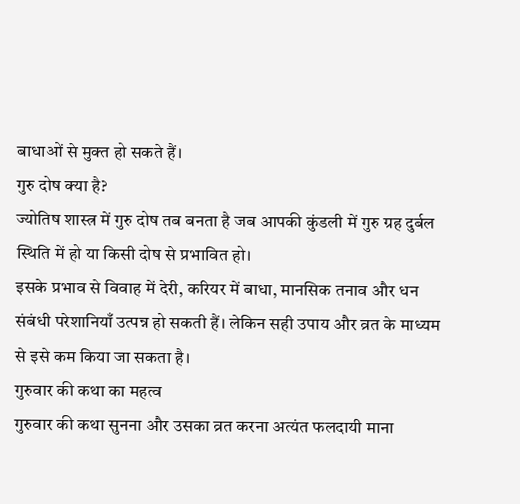बाधाओं से मुक्त हो सकते हैं।
गुरु दोष क्या है?
ज्योतिष शास्त्र में गुरु दोष तब बनता है जब आपकी कुंडली में गुरु ग्रह दुर्बल स्थिति में हो या किसी दोष से प्रभावित हो।
इसके प्रभाव से विवाह में देरी, करियर में बाधा, मानसिक तनाव और धन संबंधी परेशानियाँ उत्पन्न हो सकती हैं। लेकिन सही उपाय और व्रत के माध्यम से इसे कम किया जा सकता है।
गुरुवार की कथा का महत्व
गुरुवार की कथा सुनना और उसका व्रत करना अत्यंत फलदायी माना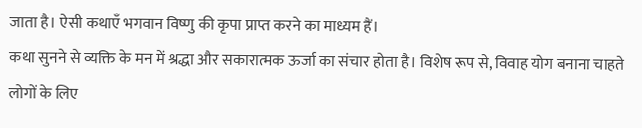जाता है। ऐसी कथाएँ भगवान विष्णु की कृपा प्राप्त करने का माध्यम हैं।
कथा सुनने से व्यक्ति के मन में श्रद्धा और सकारात्मक ऊर्जा का संचार होता है। विशेष रूप से, विवाह योग बनाना चाहते लोगों के लिए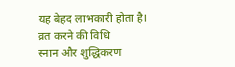यह बेहद लाभकारी होता है।
व्रत करने की विधि
स्नान और शुद्धिकरण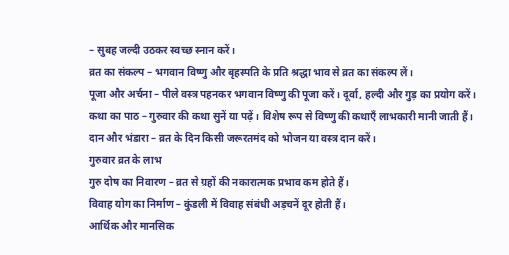– सुबह जल्दी उठकर स्वच्छ स्नान करें।
व्रत का संकल्प – भगवान विष्णु और बृहस्पति के प्रति श्रद्धा भाव से व्रत का संकल्प लें।
पूजा और अर्चना – पीले वस्त्र पहनकर भगवान विष्णु की पूजा करें। दूर्वा, हल्दी और गुड़ का प्रयोग करें।
कथा का पाठ – गुरुवार की कथा सुनें या पढ़ें। विशेष रूप से विष्णु की कथाएँ लाभकारी मानी जाती हैं।
दान और भंडारा – व्रत के दिन किसी जरूरतमंद को भोजन या वस्त्र दान करें।
गुरुवार व्रत के लाभ
गुरु दोष का निवारण – व्रत से ग्रहों की नकारात्मक प्रभाव कम होते हैं।
विवाह योग का निर्माण – कुंडली में विवाह संबंधी अड़चनें दूर होती हैं।
आर्थिक और मानसिक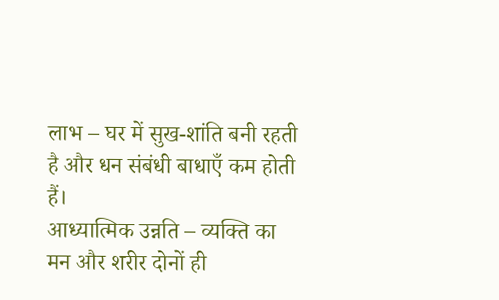लाभ – घर में सुख-शांति बनी रहती है और धन संबंधी बाधाएँ कम होती हैं।
आध्यात्मिक उन्नति – व्यक्ति का मन और शरीर दोनों ही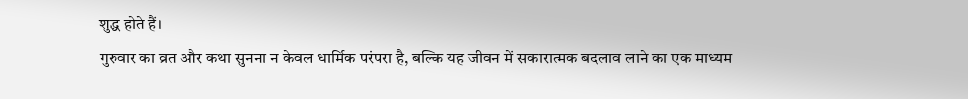शुद्ध होते हैं।
गुरुवार का व्रत और कथा सुनना न केवल धार्मिक परंपरा है, बल्कि यह जीवन में सकारात्मक बदलाव लाने का एक माध्यम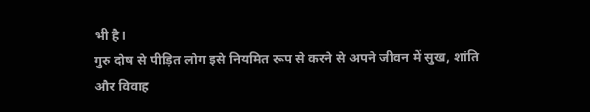भी है।
गुरु दोष से पीड़ित लोग इसे नियमित रूप से करने से अपने जीवन में सुख, शांति और विवाह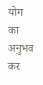योग का अनुभव कर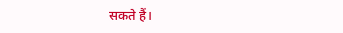सकते हैं।